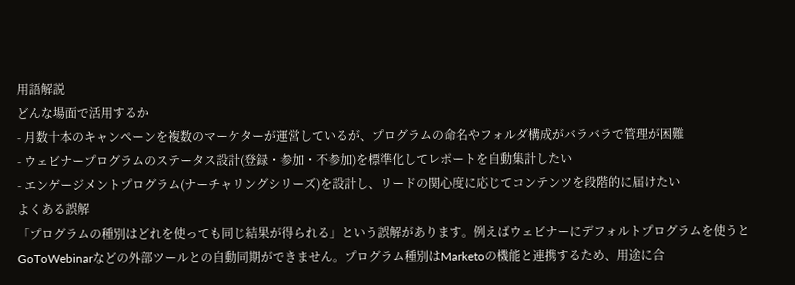用語解説
どんな場面で活用するか
- 月数十本のキャンペーンを複数のマーケターが運営しているが、プログラムの命名やフォルダ構成がバラバラで管理が困難
- ウェビナープログラムのステータス設計(登録・参加・不参加)を標準化してレポートを自動集計したい
- エンゲージメントプログラム(ナーチャリングシリーズ)を設計し、リードの関心度に応じてコンテンツを段階的に届けたい
よくある誤解
「プログラムの種別はどれを使っても同じ結果が得られる」という誤解があります。例えばウェビナーにデフォルトプログラムを使うとGoToWebinarなどの外部ツールとの自動同期ができません。プログラム種別はMarketoの機能と連携するため、用途に合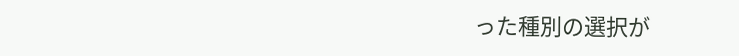った種別の選択が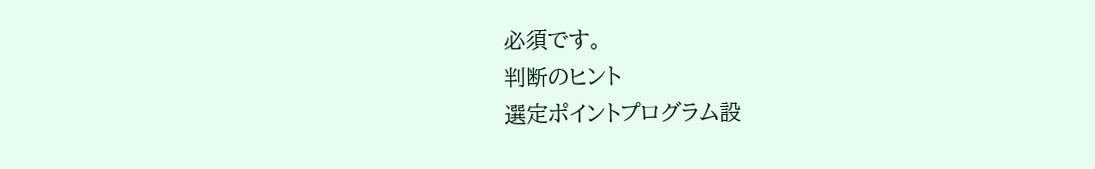必須です。
判断のヒント
選定ポイントプログラム設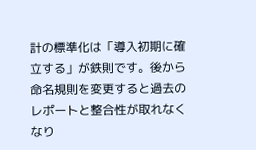計の標準化は「導入初期に確立する」が鉄則です。後から命名規則を変更すると過去のレポートと整合性が取れなくなり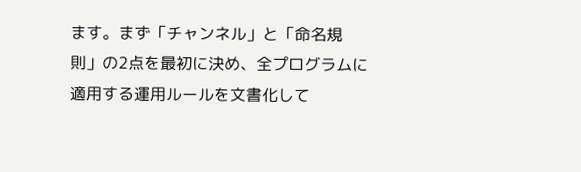ます。まず「チャンネル」と「命名規則」の2点を最初に決め、全プログラムに適用する運用ルールを文書化して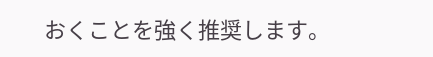おくことを強く推奨します。